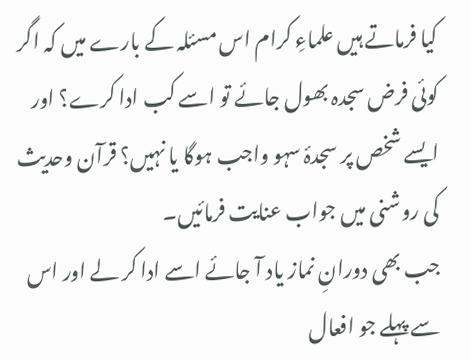کیا فرماتے ہیں علماءِ کرام اس مسئلہ کے بارے میں کہ اگر کوئی فرض سجدہ بھول جائے تو اسے کب ادا کرے؟ اور ایسے شخص پر سجدۂ سہو واجب ہوگا یا نہیں؟ قرآن وحدیث کی روشنی میں جواب عنایت فرمائیں۔
جب بھی دورانِ نماز یاد آ جائے اسے ادا کر لے اور اس سے پہلے جو افعال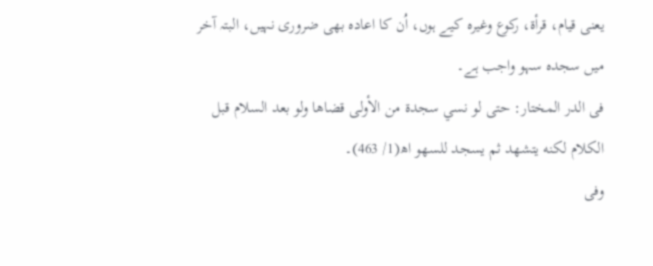یعنی قیام، قرأۃ، رکوع وغیرہ کیے ہوں، اُن کا اعادہ بھی ضروری نہیں، البتہ آخر میں سجدہ سہو واجب ہے۔
فی الدر المختار: حتى لو نسي سجدة من الأولى قضاها ولو بعد السلام قبل الكلام لكنه يتشهد ثم يسجد للسهو اھ(1/ 463)۔
وفی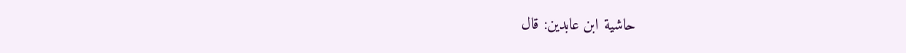حاشية ابن عابدين: قال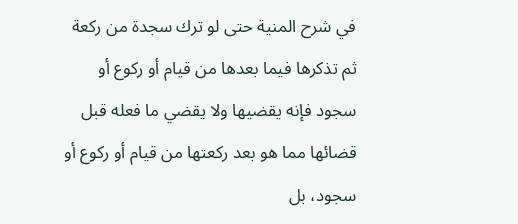في شرح المنية حتى لو ترك سجدة من ركعة ثم تذكرها فيما بعدها من قيام أو ركوع أو سجود فإنه يقضيها ولا يقضي ما فعله قبل قضائها مما هو بعد ركعتها من قيام أو ركوع أو سجود، بل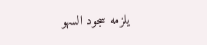يلزمه سجود السهو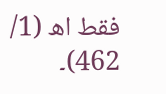فقط اھ (1/ 462)۔